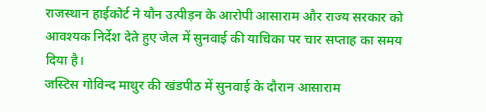राजस्थान हाईकोर्ट ने यौन उत्पीड़न के आरोपी आसाराम और राज्य सरकार को आवश्यक निर्देश देते हुए जेल में सुनवाई की याचिका पर चार सप्ताह का समय दिया है।
जस्टिस गोविन्द माथुर की खंडपीठ में सुनवाई के दौरान आसाराम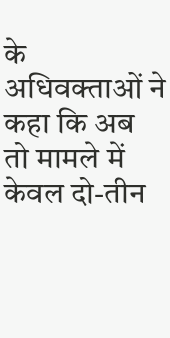के अधिवक्ताओं ने कहा कि अब तो मामले में केवल दो-तीन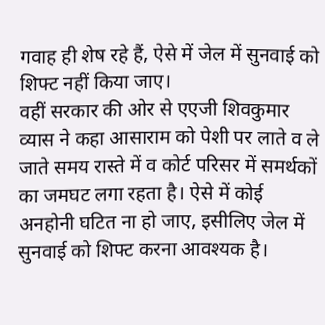गवाह ही शेष रहे हैं, ऐसे में जेल में सुनवाई को शिफ्ट नहीं किया जाए।
वहीं सरकार की ओर से एएजी शिवकुमार व्यास ने कहा आसाराम को पेशी पर लाते व ले जाते समय रास्ते में व कोर्ट परिसर में समर्थकों का जमघट लगा रहता है। ऐसे में कोई अनहोनी घटित ना हो जाए, इसीलिए जेल में सुनवाई को शिफ्ट करना आवश्यक है।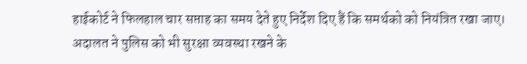हाईकोर्ट ने फिलहाल चार सप्ताह का समय देते हुए निर्देश दिए हैं कि समर्थको को नियंत्रित रखा जाए। अदालत ने पुलिस को भी सुरक्षा व्यवस्था रखने के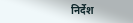निर्देश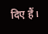दिए हैं।